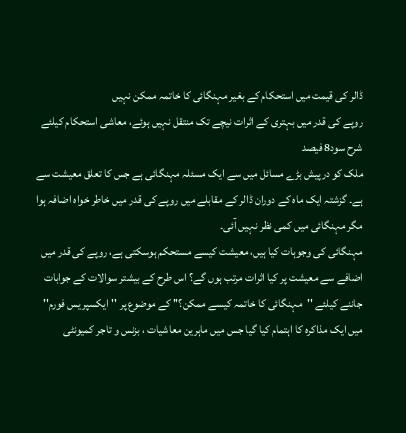ڈالر کی قیمت میں استحکام کے بغیر مہنگائی کا خاتمہ ممکن نہیں
روپے کی قدر میں بہتری کے اثرات نیچے تک منتقل نہیں ہوئے، معاشی استحکام کیلئے شرح سود8 فیصد
ملک کو درپیش بڑے مسائل میں سے ایک مسئلہ مہنگائی ہے جس کا تعلق معیشت سے ہے۔ گزشتہ ایک ماہ کے دوران ڈالر کے مقابلے میں روپے کی قدر میں خاطر خواہ اضافہ ہوا مگر مہنگائی میں کمی نظر نہیں آئی۔
مہنگائی کی وجوہات کیا ہیں، معیشت کیسے مستحکم ہوسکتی ہے، روپے کی قدر میں اضافے سے معیشت پر کیا اثرات مرتب ہوں گے؟ اس طرح کے بیشتر سوالات کے جوابات جاننے کیلئے ''مہنگائی کا خاتمہ کیسے ممکن؟'' کے موضوع پر ''ایکسپریس فورم'' میں ایک مذاکرہ کا اہتمام کیا گیا جس میں ماہرین معاشیات ، بزنس و تاجر کمیونٹی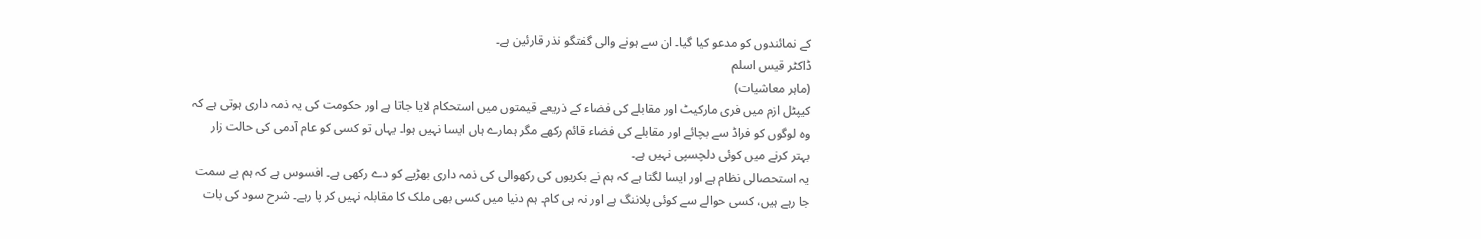کے نمائندوں کو مدعو کیا گیا۔ ان سے ہونے والی گفتگو نذر قارئین ہے۔
ڈاکٹر قیس اسلم
(ماہر معاشیات)
کیپٹل ازم میں فری مارکیٹ اور مقابلے کی فضاء کے ذریعے قیمتوں میں استحکام لایا جاتا ہے اور حکومت کی یہ ذمہ داری ہوتی ہے کہ وہ لوگوں کو فراڈ سے بچائے اور مقابلے کی فضاء قائم رکھے مگر ہمارے ہاں ایسا نہیں ہوا۔ یہاں تو کسی کو عام آدمی کی حالت زار بہتر کرنے میں کوئی دلچسپی نہیں ہے۔
یہ استحصالی نظام ہے اور ایسا لگتا ہے کہ ہم نے بکریوں کی رکھوالی کی ذمہ داری بھڑیے کو دے رکھی ہے۔ افسوس ہے کہ ہم بے سمت جا رہے ہیں، کسی حوالے سے کوئی پلاننگ ہے اور نہ ہی کام۔ ہم دنیا میں کسی بھی ملک کا مقابلہ نہیں کر پا رہے۔ شرح سود کی بات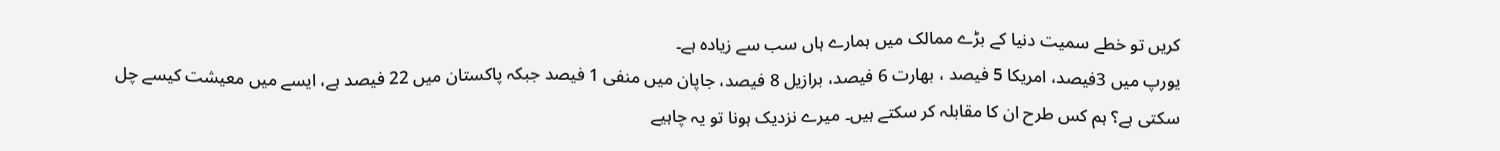کریں تو خطے سمیت دنیا کے بڑے ممالک میں ہمارے ہاں سب سے زیادہ ہے۔
یورپ میں 3فیصد، امریکا 5 فیصد ، بھارت 6 فیصد، برازیل 8 فیصد، جاپان میں منفی 1 فیصد جبکہ پاکستان میں 22 فیصد ہے، ایسے میں معیشت کیسے چل سکتی ہے؟ ہم کس طرح ان کا مقابلہ کر سکتے ہیں۔ میرے نزدیک ہونا تو یہ چاہیے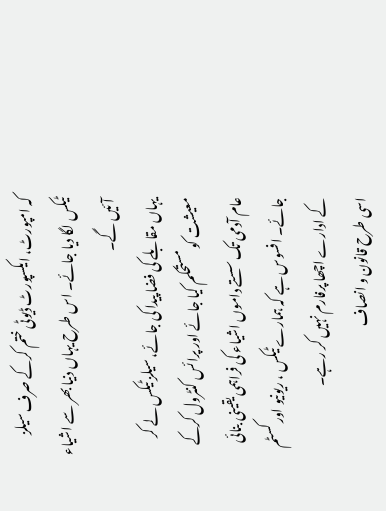کہ امپورٹ، ایکسپورٹ ڈیوٹی ختم کرکے صرف سیلز ٹیکس لگا دیا جائے۔ اس طرح یہاں دنیا بھر سے اشیاء آئیں گے۔
یہاں مقابلے کی فضا پیدا کی جائے، سیلز ٹیکس لے کر معیشت کو مستحکم کیا جائے اور پرائس کنٹرول کرکے عام آدمی تک سستے داموں اشیاء کی فراہمی یقینی بنائی جائے۔ افسوس ہے کہ ہمارے ٹیکس ، ریونیو اور کسٹم کے ادارے اچھا پرفارم نہیں کر رہے۔
اسی طرح قانون و انصاف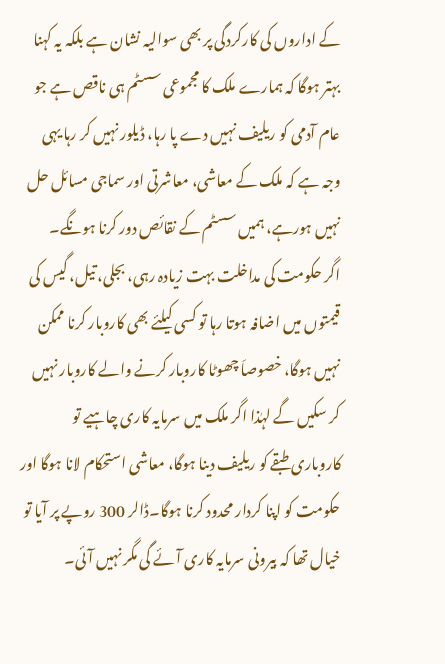کے اداروں کی کارکردگی پر بھی سوالیہ نشان ہے بلکہ یہ کہنا بہتر ہوگا کہ ہمارے ملک کا مجموعی سسٹم ہی ناقص ہے جو عام آدمی کو ریلیف نہیں دے پا رہا، ڈیلور نہیں کر رہا یہی وجہ ہے کہ ملک کے معاشی، معاشرتی اور سماجی مسائل حل نہیں ہورہے، ہمیں سسٹم کے نقائص دور کرنا ہونگے۔
اگر حکومت کی مداخلت بہت زیادہ رہی، بجلی، تیل، گیس کی قیمتوں میں اضافہ ہوتا رہا تو کسی کیلئے بھی کاروبار کرنا ممکن نہیں ہوگا، خصوصاَ چھوٹا کاروبار کرنے والے کاروبار نہیں کر سکیں گے لہٰذا اگر ملک میں سرمایہ کاری چاہیے تو کاروباری طبقے کو ریلیف دینا ہوگا، معاشی استحکام لانا ہوگا اور حکومت کو اپنا کردار محدود کرنا ہوگا۔ڈالر 300 روپے پر آیا تو خیال تھا کہ بیرونی سرمایہ کاری آئے گی مگر نہیں آئی۔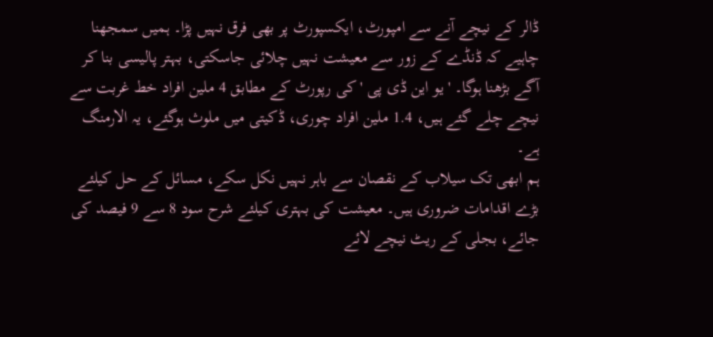ڈالر کے نیچے آنے سے امپورٹ، ایکسپورٹ پر بھی فرق نہیں پڑا۔ ہمیں سمجھنا چاہیے کہ ڈنڈے کے زور سے معیشت نہیں چلائی جاسکتی، بہتر پالیسی بنا کر آگے بڑھنا ہوگا۔ 'یو این ڈی پی ' کی رپورٹ کے مطابق 4 ملین افراد خط غربت سے نیچے چلے گئے ہیں، 1.4 ملین افراد چوری، ڈکیتی میں ملوث ہوگئے، یہ الارمنگ ہے۔
ہم ابھی تک سیلاب کے نقصان سے باہر نہیں نکل سکے، مسائل کے حل کیلئے بڑے اقدامات ضروری ہیں۔ معیشت کی بہتری کیلئے شرح سود 8 سے 9 فیصد کی جائے، بجلی کے ریٹ نیچے لائے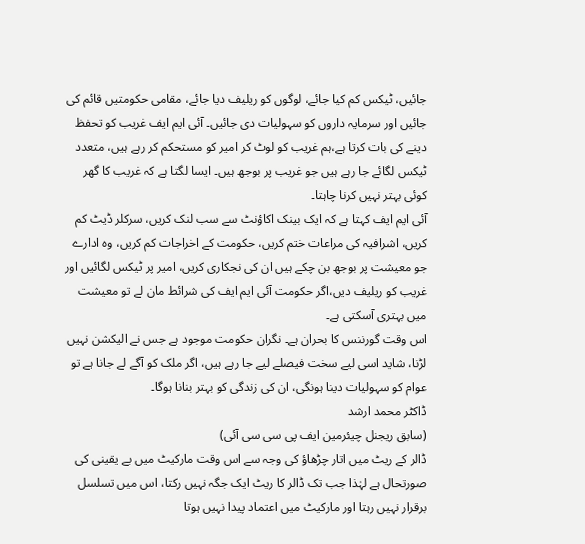جائیں، ٹیکس کم کیا جائے، لوگوں کو ریلیف دیا جائے، مقامی حکومتیں قائم کی جائیں اور سرمایہ داروں کو سہولیات دی جائیں۔ آئی ایم ایف غریب کو تحفظ دینے کی بات کرتا ہے،ہم غریب کو لوٹ کر امیر کو مستحکم کر رہے ہیں، متعدد ٹیکس لگائے جا رہے ہیں جو غریب پر بوجھ ہیں۔ ایسا لگتا ہے کہ غریب کا گھر کوئی بہتر نہیں کرنا چاہتا۔
آئی ایم ایف کہتا ہے کہ ایک بینک اکاؤنٹ سے سب لنک کریں، سرکلر ڈیٹ کم کریں، اشرافیہ کی مراعات ختم کریں، حکومت کے اخراجات کم کریں، وہ ادارے جو معیشت پر بوجھ بن چکے ہیں ان کی نجکاری کریں، امیر پر ٹیکس لگائیں اور غریب کو ریلیف دیں،اگر حکومت آئی ایم ایف کی شرائط مان لے تو معیشت میں بہتری آسکتی ہے۔
اس وقت گورننس کا بحران ہے۔ نگران حکومت موجود ہے جس نے الیکشن نہیں لڑنا، شاید اسی لیے سخت فیصلے لیے جا رہے ہیں، اگر ملک کو آگے لے جانا ہے تو عوام کو سہولیات دینا ہونگی، ان کی زندگی کو بہتر بنانا ہوگا۔
ڈاکٹر محمد ارشد
(سابق ریجنل چیئرمین ایف پی سی سی آئی)
ڈالر کے ریٹ میں اتار چڑھاؤ کی وجہ سے اس وقت مارکیٹ میں بے یقینی کی صورتحال ہے لہٰذا جب تک ڈالر کا ریٹ ایک جگہ نہیں رکتا، اس میں تسلسل برقرار نہیں رہتا اور مارکیٹ میں اعتماد پیدا نہیں ہوتا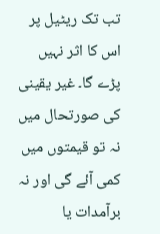تب تک ریٹیل پر اس کا اثر نہیں پڑے گا۔ غیر یقینی کی صورتحال میں نہ تو قیمتوں میں کمی آئے گی اور نہ برآمدات یا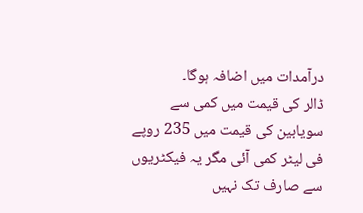درآمدات میں اضافہ ہوگا۔
ڈالر کی قیمت میں کمی سے سویابین کی قیمت میں 235 روپے فی لیٹر کمی آئی مگر یہ فیکٹریوں سے صارف تک نہیں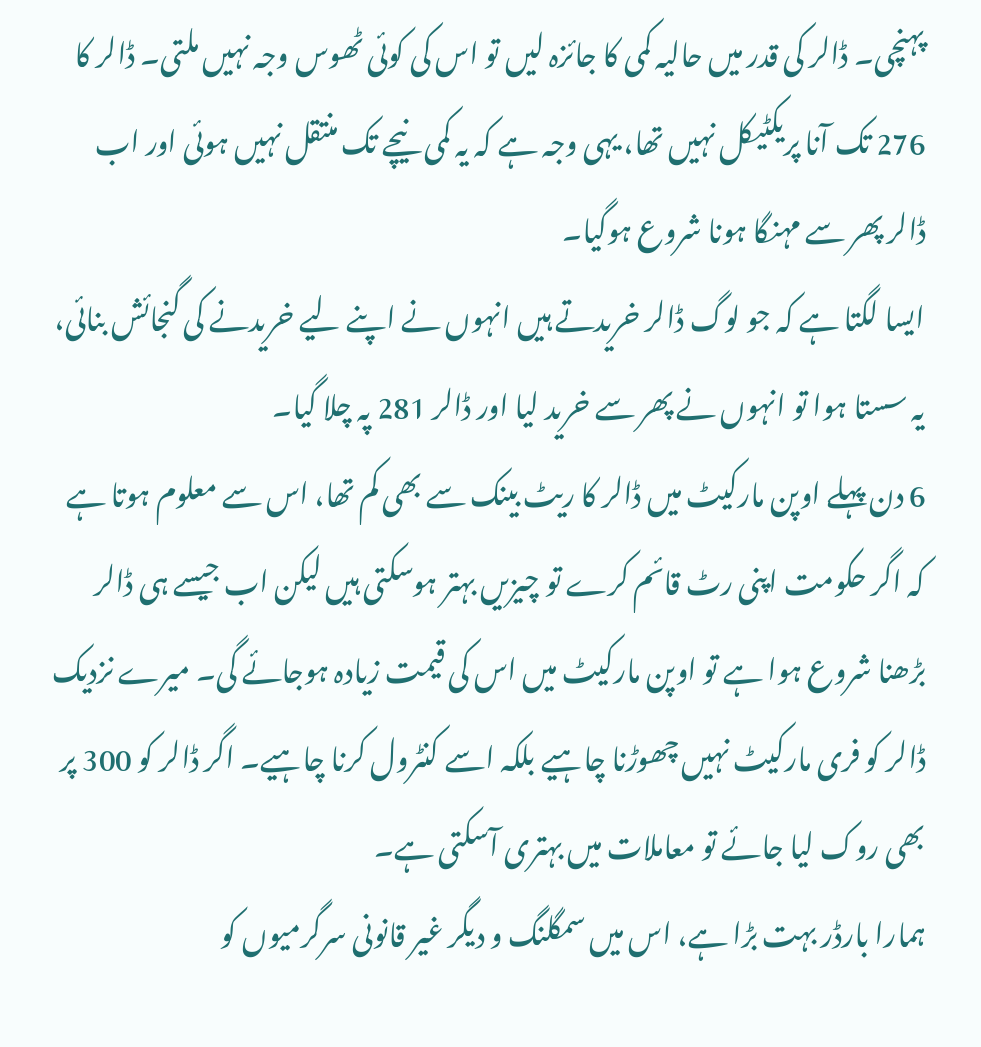پہنچی۔ ڈالر کی قدر میں حالیہ کمی کا جائزہ لیں تو اس کی کوئی ٹھوس وجہ نہیں ملتی۔ ڈالر کا 276 تک آنا پریکٹیکل نہیں تھا، یہی وجہ ہے کہ یہ کمی نیچے تک منتقل نہیں ہوئی اور اب ڈالر پھر سے مہنگا ہونا شروع ہوگیا۔
ایسا لگتا ہے کہ جو لوگ ڈالر خریدتے ہیں انہوں نے اپنے لیے خریدنے کی گنجائش بنائی، یہ سستا ہوا تو انہوں نے پھر سے خرید لیا اور ڈالر 281 پہ چلا گیا۔
6 دن پہلے اوپن مارکیٹ میں ڈالر کا ریٹ بینک سے بھی کم تھا، اس سے معلوم ہوتا ہے کہ اگر حکومت اپنی رٹ قائم کرے تو چیزیں بہتر ہوسکتی ہیں لیکن اب جیسے ہی ڈالر بڑھنا شروع ہوا ہے تو اوپن مارکیٹ میں اس کی قیمت زیادہ ہوجائے گی۔ میرے نزدیک ڈالر کو فری مارکیٹ نہیں چھوڑنا چاہیے بلکہ اسے کنٹرول کرنا چاہیے۔ اگر ڈالر کو 300 پر بھی روک لیا جائے تو معاملات میں بہتری آسکتی ہے۔
ہمارا بارڈر بہت بڑا ہے، اس میں سمگلنگ و دیگر غیر قانونی سرگرمیوں کو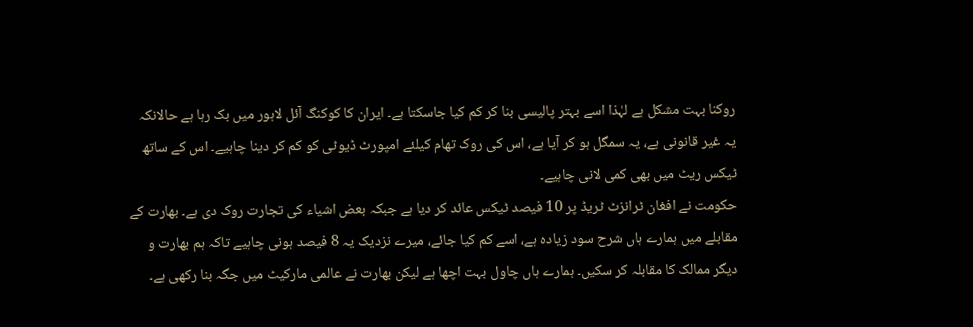روکنا بہت مشکل ہے لہٰذا اسے بہتر پالیسی بنا کر کم کیا جاسکتا ہے۔ ایران کا کوکنگ آئل لاہور میں بک رہا ہے حالانکہ یہ غیر قانونی ہے، یہ سمگل ہو کر آیا ہے، اس کی روک تھام کیلئے امپورٹ ڈیوٹی کو کم کر دینا چاہیے۔ اس کے ساتھ ٹیکس ریٹ میں بھی کمی لانی چاہیے۔
حکومت نے افغان ٹرانزٹ ٹریڈ پر 10 فیصد ٹیکس عائد کر دیا ہے جبکہ بعض اشیاء کی تجارت روک دی ہے۔ بھارت کے مقابلے میں ہمارے ہاں شرح سود زیادہ ہے، اسے کم کیا جائے، میرے نزدیک یہ 8 فیصد ہونی چاہیے تاکہ ہم بھارت و دیگر ممالک کا مقابلہ کر سکیں۔ ہمارے ہاں چاول بہت اچھا ہے لیکن بھارت نے عالمی مارکیٹ میں جگہ بنا رکھی ہے۔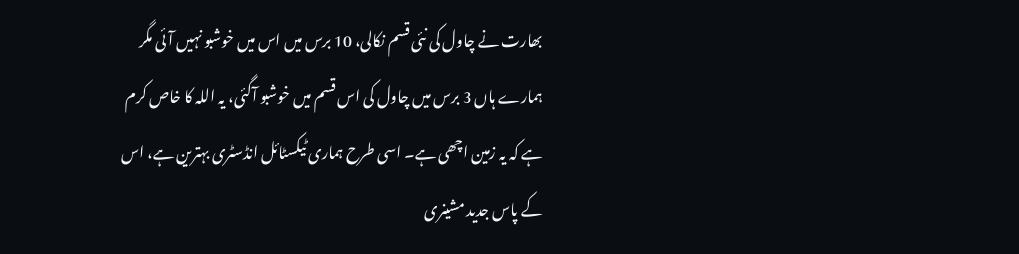بھارت نے چاول کی نئی قسم نکالی، 10 برس میں اس میں خوشبو نہیں آئی مگر ہمارے ہاں 3 برس میں چاول کی اس قسم میں خوشبو آگئی، یہ اللہ کا خاص کرم ہے کہ یہ زمین اچھی ہے۔ اسی طرح ہماری ٹیکسٹائل انڈسٹری بہترین ہے، اس کے پاس جدید مشینری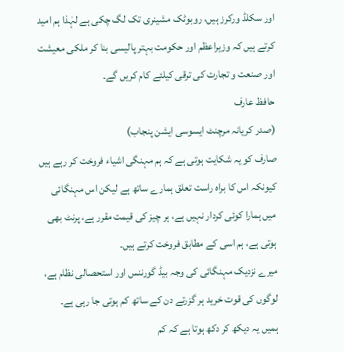اور سکلڈ ورکرز ہیں، روبوٹک مشینری تک لگ چکی ہے لہٰذا ہم امید کرتے ہیں کہ وزیراعظم اور حکومت بہتر پالیسی بنا کر ملکی معیشت اور صنعت و تجارت کی ترقی کیلئے کام کریں گے۔
حافظ عارف
(صدر کریانہ مرچنٹ ایسوسی ایشن پنجاب)
صارف کو یہ شکایت ہوتی ہے کہ ہم مہنگی اشیاء فروخت کر رہے ہیں کیونکہ اس کا براہ راست تعلق ہمارے ساتھ ہے لیکن اس مہنگائی میں ہمارا کوئی کردار نہیں ہے، ہر چیز کی قیمت مقرر ہے، پرنٹ بھی ہوتی ہے، ہم اسی کے مطابق فروخت کرتے ہیں۔
میرے نزدیک مہنگائی کی وجہ بیڈ گورننس اور استحصالی نظام ہے، لوگوں کی قوت خرید ہر گزرتے دن کے ساتھ کم ہوتی جا رہی ہے۔
ہمیں یہ دیکھ کر دکھ ہوتا ہے کہ کم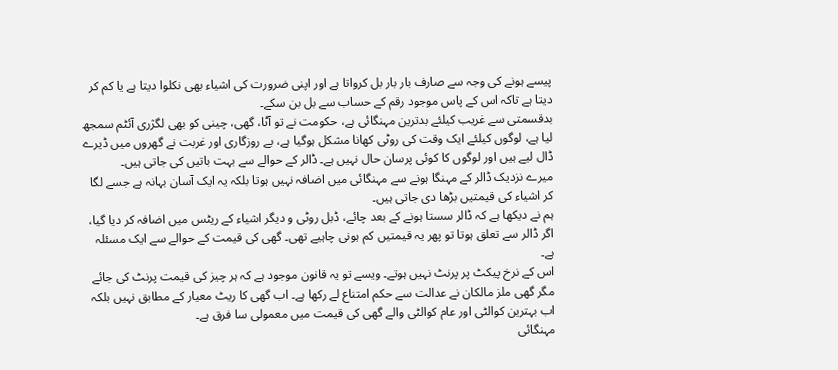پیسے ہونے کی وجہ سے صارف بار بار بل کرواتا ہے اور اپنی ضرورت کی اشیاء بھی نکلوا دیتا ہے یا کم کر دیتا ہے تاکہ اس کے پاس موجود رقم کے حساب سے بل بن سکے۔
بدقسمتی سے غریب کیلئے بدترین مہنگائی ہے، حکومت نے تو آٹا، گھی، چینی کو بھی لگژری آئٹم سمجھ لیا ہے، لوگوں کیلئے ایک وقت کی روٹی کھانا مشکل ہوگیا ہے، بے روزگاری اور غربت نے گھروں میں ڈیرے ڈال لیے ہیں اور لوگوں کا کوئی پرسان حال نہیں ہے۔ ڈالر کے حوالے سے بہت باتیں کی جاتی ہیں۔
میرے نزدیک ڈالر کے مہنگا ہونے سے مہنگائی میں اضافہ نہیں ہوتا بلکہ یہ ایک آسان بہانہ ہے جسے لگا کر اشیاء کی قیمتیں بڑھا دی جاتی ہیں۔
ہم نے دیکھا ہے کہ ڈالر سستا ہونے کے بعد چائے، ڈبل روٹی و دیگر اشیاء کے ریٹس میں اضافہ کر دیا گیا، اگر ڈالر سے تعلق ہوتا تو پھر یہ قیمتیں کم ہونی چاہیے تھی۔ گھی کی قیمت کے حوالے سے ایک مسئلہ ہے۔
اس کے نرخ پیکٹ پر پرنٹ نہیں ہوتے۔ ویسے تو یہ قانون موجود ہے کہ ہر چیز کی قیمت پرنٹ کی جائے مگر گھی ملز مالکان نے عدالت سے حکم امتناع لے رکھا ہے۔ اب گھی کا ریٹ معیار کے مطابق نہیں بلکہ اب بہترین کوالٹی اور عام کوالٹی والے گھی کی قیمت میں معمولی سا فرق ہے۔
مہنگائی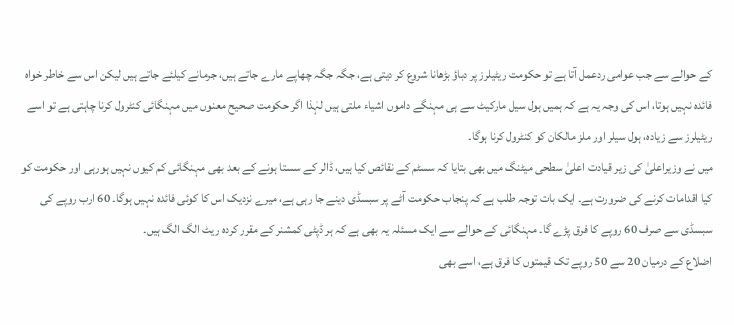کے حوالے سے جب عوامی ردعمل آتا ہے تو حکومت ریٹیلرز پر دباؤ بڑھانا شروع کر دیتی ہے، جگہ جگہ چھاپے مارے جاتے ہیں، جرمانے کیلئے جاتے ہیں لیکن اس سے خاطر خواہ فائدہ نہیں ہوتا، اس کی وجہ یہ ہے کہ ہمیں ہول سیل مارکیٹ سے ہی مہنگے داموں اشیاء ملتی ہیں لہٰذا اگر حکومت صحیح معنوں میں مہنگائی کنٹرول کرنا چاہتی ہے تو اسے ریٹیلرز سے زیادہ، ہول سیلر اور ملز مالکان کو کنٹرول کرنا ہوگا۔
میں نے وزیراعلیٰ کی زیر قیادت اعلیٰ سطحی میٹنگ میں بھی بتایا کہ سسٹم کے نقائص کیا ہیں، ڈالر کے سستا ہونے کے بعد بھی مہنگائی کم کیوں نہیں ہورہی اور حکومت کو کیا اقدامات کرنے کی ضرورت ہے۔ ایک بات توجہ طلب ہے کہ پنجاب حکومت آٹے پر سبسڈی دینے جا رہی ہے، میرے نزدیک اس کا کوئی فائدہ نہیں ہوگا۔ 60 ارب روپے کی سبسڈی سے صرف 60 روپے کا فرق پڑے گا۔ مہنگائی کے حوالے سے ایک مسئلہ یہ بھی ہے کہ ہر ڈپٹی کمشنر کے مقرر کردہ ریٹ الگ الگ ہیں۔
اضلاع کے درمیان 20 سے 50 روپے تک قیمتوں کا فرق ہے، اسے بھی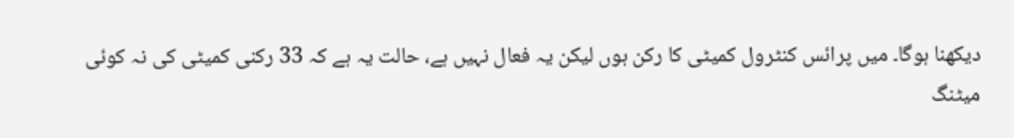دیکھنا ہوگا۔ میں پرائس کنٹرول کمیٹی کا رکن ہوں لیکن یہ فعال نہیں ہے، حالت یہ ہے کہ 33 رکنی کمیٹی کی نہ کوئی میٹنگ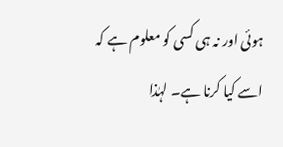ہوئی اور نہ ہی کسی کو معلوم ہے کہ اسے کیا کرنا ہے۔ لہٰذا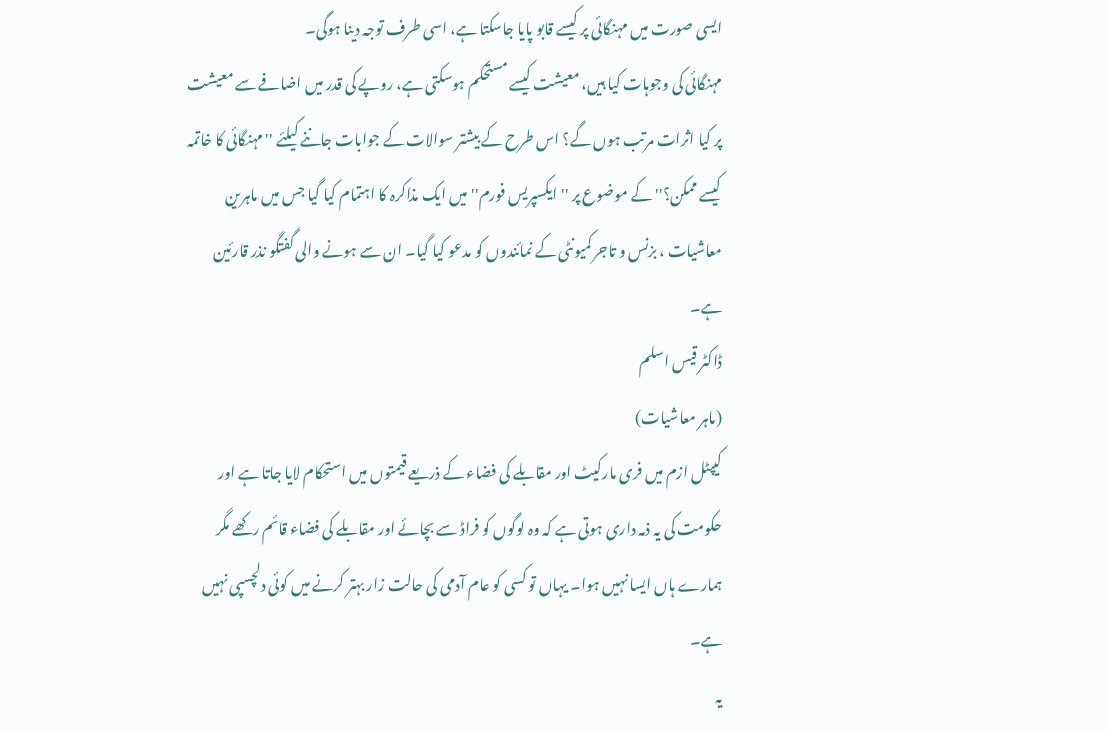ایسی صورت میں مہنگائی پر کیسے قابو پایا جاسکتا ہے، اسی طرف توجہ دینا ہوگی۔
مہنگائی کی وجوہات کیا ہیں، معیشت کیسے مستحکم ہوسکتی ہے، روپے کی قدر میں اضافے سے معیشت پر کیا اثرات مرتب ہوں گے؟ اس طرح کے بیشتر سوالات کے جوابات جاننے کیلئے ''مہنگائی کا خاتمہ کیسے ممکن؟'' کے موضوع پر ''ایکسپریس فورم'' میں ایک مذاکرہ کا اہتمام کیا گیا جس میں ماہرین معاشیات ، بزنس و تاجر کمیونٹی کے نمائندوں کو مدعو کیا گیا۔ ان سے ہونے والی گفتگو نذر قارئین ہے۔
ڈاکٹر قیس اسلم
(ماہر معاشیات)
کیپٹل ازم میں فری مارکیٹ اور مقابلے کی فضاء کے ذریعے قیمتوں میں استحکام لایا جاتا ہے اور حکومت کی یہ ذمہ داری ہوتی ہے کہ وہ لوگوں کو فراڈ سے بچائے اور مقابلے کی فضاء قائم رکھے مگر ہمارے ہاں ایسا نہیں ہوا۔ یہاں تو کسی کو عام آدمی کی حالت زار بہتر کرنے میں کوئی دلچسپی نہیں ہے۔
یہ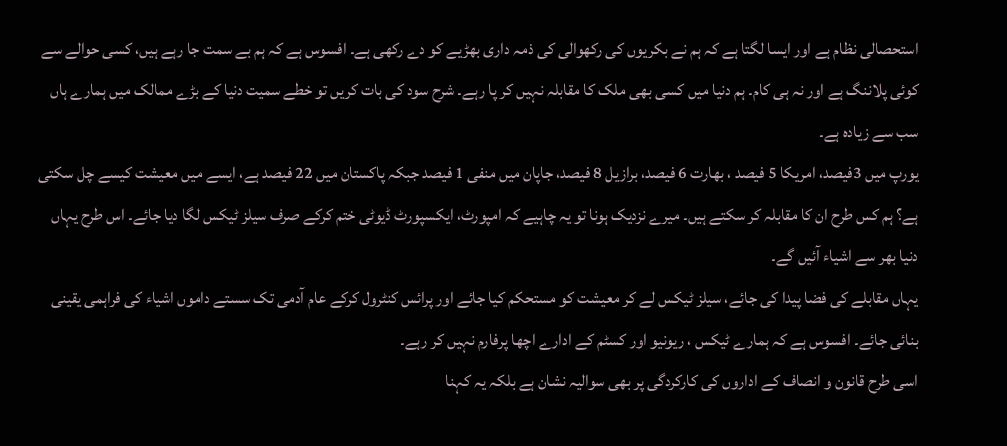استحصالی نظام ہے اور ایسا لگتا ہے کہ ہم نے بکریوں کی رکھوالی کی ذمہ داری بھڑیے کو دے رکھی ہے۔ افسوس ہے کہ ہم بے سمت جا رہے ہیں، کسی حوالے سے کوئی پلاننگ ہے اور نہ ہی کام۔ ہم دنیا میں کسی بھی ملک کا مقابلہ نہیں کر پا رہے۔ شرح سود کی بات کریں تو خطے سمیت دنیا کے بڑے ممالک میں ہمارے ہاں سب سے زیادہ ہے۔
یورپ میں 3فیصد، امریکا 5 فیصد ، بھارت 6 فیصد، برازیل 8 فیصد، جاپان میں منفی 1 فیصد جبکہ پاکستان میں 22 فیصد ہے، ایسے میں معیشت کیسے چل سکتی ہے؟ ہم کس طرح ان کا مقابلہ کر سکتے ہیں۔ میرے نزدیک ہونا تو یہ چاہیے کہ امپورٹ، ایکسپورٹ ڈیوٹی ختم کرکے صرف سیلز ٹیکس لگا دیا جائے۔ اس طرح یہاں دنیا بھر سے اشیاء آئیں گے۔
یہاں مقابلے کی فضا پیدا کی جائے، سیلز ٹیکس لے کر معیشت کو مستحکم کیا جائے اور پرائس کنٹرول کرکے عام آدمی تک سستے داموں اشیاء کی فراہمی یقینی بنائی جائے۔ افسوس ہے کہ ہمارے ٹیکس ، ریونیو اور کسٹم کے ادارے اچھا پرفارم نہیں کر رہے۔
اسی طرح قانون و انصاف کے اداروں کی کارکردگی پر بھی سوالیہ نشان ہے بلکہ یہ کہنا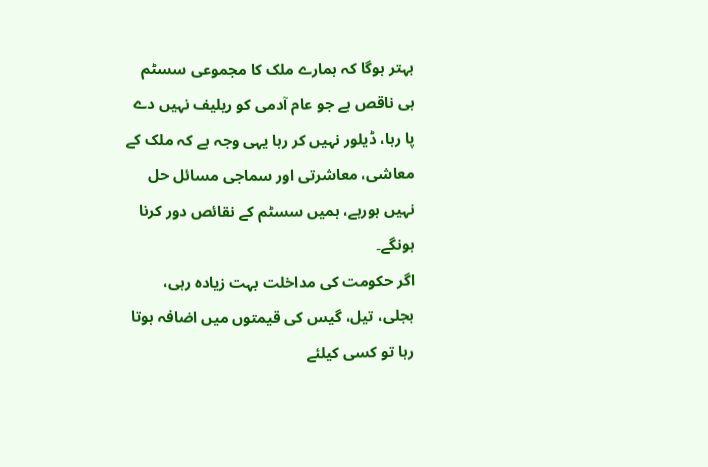بہتر ہوگا کہ ہمارے ملک کا مجموعی سسٹم ہی ناقص ہے جو عام آدمی کو ریلیف نہیں دے پا رہا، ڈیلور نہیں کر رہا یہی وجہ ہے کہ ملک کے معاشی، معاشرتی اور سماجی مسائل حل نہیں ہورہے، ہمیں سسٹم کے نقائص دور کرنا ہونگے۔
اگر حکومت کی مداخلت بہت زیادہ رہی، بجلی، تیل، گیس کی قیمتوں میں اضافہ ہوتا رہا تو کسی کیلئے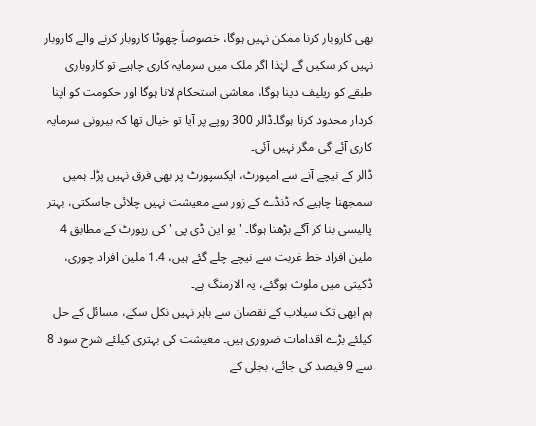بھی کاروبار کرنا ممکن نہیں ہوگا، خصوصاَ چھوٹا کاروبار کرنے والے کاروبار نہیں کر سکیں گے لہٰذا اگر ملک میں سرمایہ کاری چاہیے تو کاروباری طبقے کو ریلیف دینا ہوگا، معاشی استحکام لانا ہوگا اور حکومت کو اپنا کردار محدود کرنا ہوگا۔ڈالر 300 روپے پر آیا تو خیال تھا کہ بیرونی سرمایہ کاری آئے گی مگر نہیں آئی۔
ڈالر کے نیچے آنے سے امپورٹ، ایکسپورٹ پر بھی فرق نہیں پڑا۔ ہمیں سمجھنا چاہیے کہ ڈنڈے کے زور سے معیشت نہیں چلائی جاسکتی، بہتر پالیسی بنا کر آگے بڑھنا ہوگا۔ 'یو این ڈی پی ' کی رپورٹ کے مطابق 4 ملین افراد خط غربت سے نیچے چلے گئے ہیں، 1.4 ملین افراد چوری، ڈکیتی میں ملوث ہوگئے، یہ الارمنگ ہے۔
ہم ابھی تک سیلاب کے نقصان سے باہر نہیں نکل سکے، مسائل کے حل کیلئے بڑے اقدامات ضروری ہیں۔ معیشت کی بہتری کیلئے شرح سود 8 سے 9 فیصد کی جائے، بجلی کے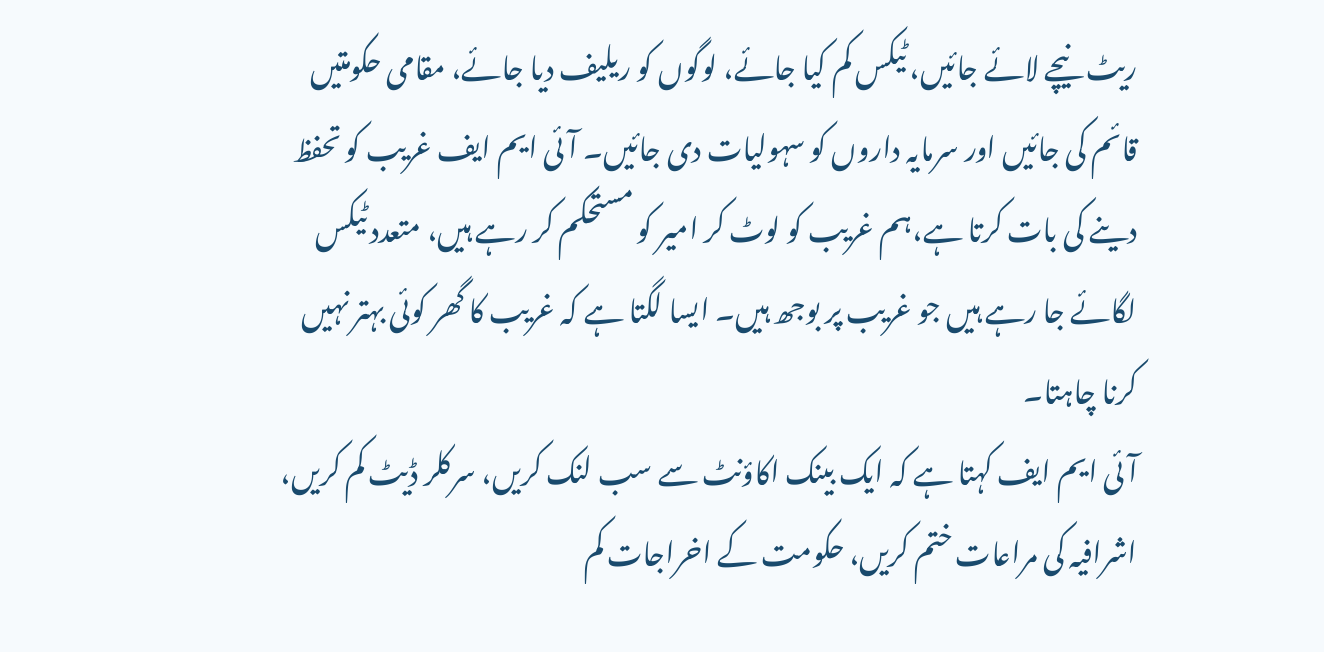ریٹ نیچے لائے جائیں، ٹیکس کم کیا جائے، لوگوں کو ریلیف دیا جائے، مقامی حکومتیں قائم کی جائیں اور سرمایہ داروں کو سہولیات دی جائیں۔ آئی ایم ایف غریب کو تحفظ دینے کی بات کرتا ہے،ہم غریب کو لوٹ کر امیر کو مستحکم کر رہے ہیں، متعدد ٹیکس لگائے جا رہے ہیں جو غریب پر بوجھ ہیں۔ ایسا لگتا ہے کہ غریب کا گھر کوئی بہتر نہیں کرنا چاہتا۔
آئی ایم ایف کہتا ہے کہ ایک بینک اکاؤنٹ سے سب لنک کریں، سرکلر ڈیٹ کم کریں، اشرافیہ کی مراعات ختم کریں، حکومت کے اخراجات کم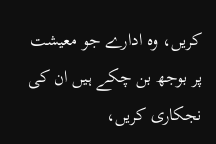کریں، وہ ادارے جو معیشت پر بوجھ بن چکے ہیں ان کی نجکاری کریں،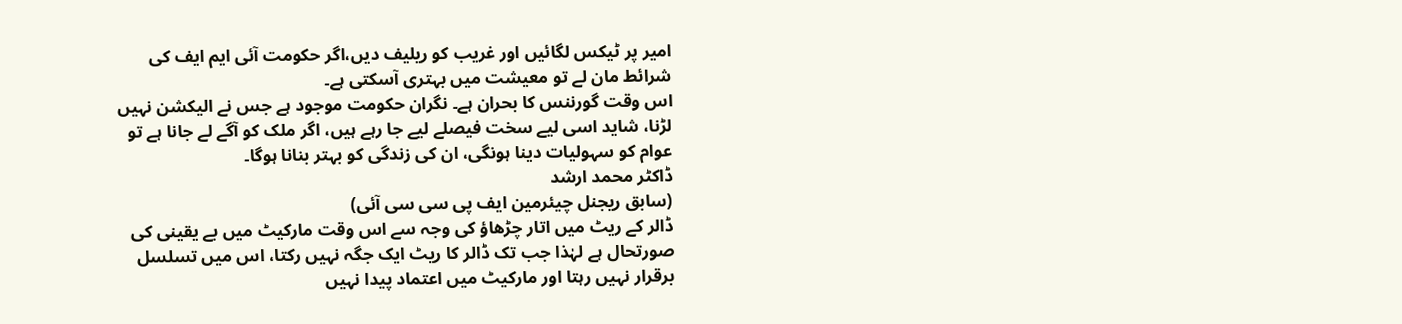امیر پر ٹیکس لگائیں اور غریب کو ریلیف دیں،اگر حکومت آئی ایم ایف کی شرائط مان لے تو معیشت میں بہتری آسکتی ہے۔
اس وقت گورننس کا بحران ہے۔ نگران حکومت موجود ہے جس نے الیکشن نہیں لڑنا، شاید اسی لیے سخت فیصلے لیے جا رہے ہیں، اگر ملک کو آگے لے جانا ہے تو عوام کو سہولیات دینا ہونگی، ان کی زندگی کو بہتر بنانا ہوگا۔
ڈاکٹر محمد ارشد
(سابق ریجنل چیئرمین ایف پی سی سی آئی)
ڈالر کے ریٹ میں اتار چڑھاؤ کی وجہ سے اس وقت مارکیٹ میں بے یقینی کی صورتحال ہے لہٰذا جب تک ڈالر کا ریٹ ایک جگہ نہیں رکتا، اس میں تسلسل برقرار نہیں رہتا اور مارکیٹ میں اعتماد پیدا نہیں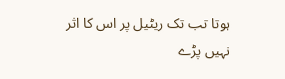ہوتا تب تک ریٹیل پر اس کا اثر نہیں پڑے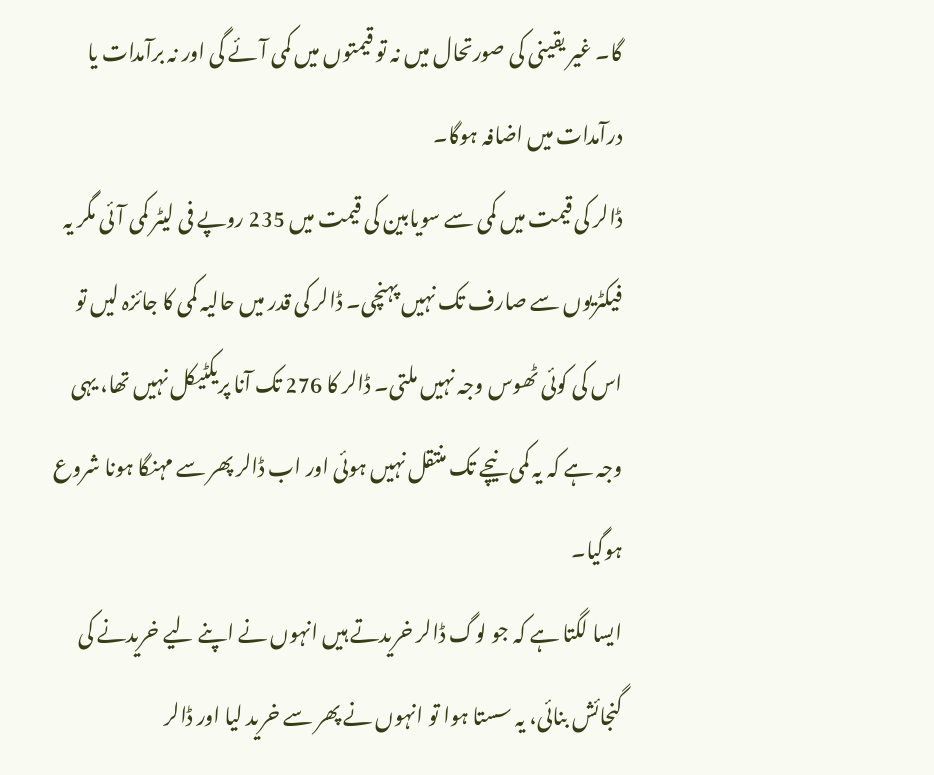گا۔ غیر یقینی کی صورتحال میں نہ تو قیمتوں میں کمی آئے گی اور نہ برآمدات یا درآمدات میں اضافہ ہوگا۔
ڈالر کی قیمت میں کمی سے سویابین کی قیمت میں 235 روپے فی لیٹر کمی آئی مگر یہ فیکٹریوں سے صارف تک نہیں پہنچی۔ ڈالر کی قدر میں حالیہ کمی کا جائزہ لیں تو اس کی کوئی ٹھوس وجہ نہیں ملتی۔ ڈالر کا 276 تک آنا پریکٹیکل نہیں تھا، یہی وجہ ہے کہ یہ کمی نیچے تک منتقل نہیں ہوئی اور اب ڈالر پھر سے مہنگا ہونا شروع ہوگیا۔
ایسا لگتا ہے کہ جو لوگ ڈالر خریدتے ہیں انہوں نے اپنے لیے خریدنے کی گنجائش بنائی، یہ سستا ہوا تو انہوں نے پھر سے خرید لیا اور ڈالر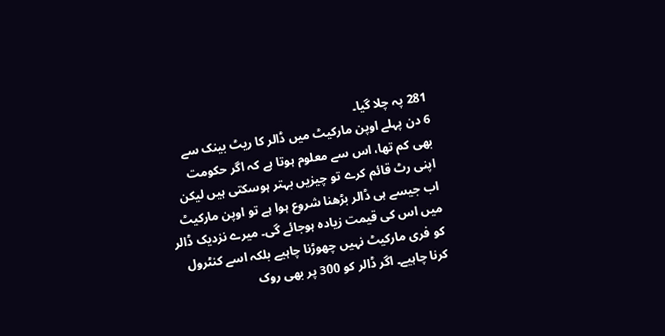281 پہ چلا گیا۔
6 دن پہلے اوپن مارکیٹ میں ڈالر کا ریٹ بینک سے بھی کم تھا، اس سے معلوم ہوتا ہے کہ اگر حکومت اپنی رٹ قائم کرے تو چیزیں بہتر ہوسکتی ہیں لیکن اب جیسے ہی ڈالر بڑھنا شروع ہوا ہے تو اوپن مارکیٹ میں اس کی قیمت زیادہ ہوجائے گی۔ میرے نزدیک ڈالر کو فری مارکیٹ نہیں چھوڑنا چاہیے بلکہ اسے کنٹرول کرنا چاہیے۔ اگر ڈالر کو 300 پر بھی روک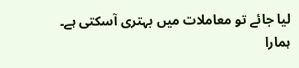لیا جائے تو معاملات میں بہتری آسکتی ہے۔
ہمارا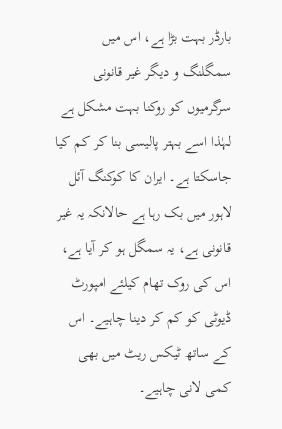بارڈر بہت بڑا ہے، اس میں سمگلنگ و دیگر غیر قانونی سرگرمیوں کو روکنا بہت مشکل ہے لہٰذا اسے بہتر پالیسی بنا کر کم کیا جاسکتا ہے۔ ایران کا کوکنگ آئل لاہور میں بک رہا ہے حالانکہ یہ غیر قانونی ہے، یہ سمگل ہو کر آیا ہے، اس کی روک تھام کیلئے امپورٹ ڈیوٹی کو کم کر دینا چاہیے۔ اس کے ساتھ ٹیکس ریٹ میں بھی کمی لانی چاہیے۔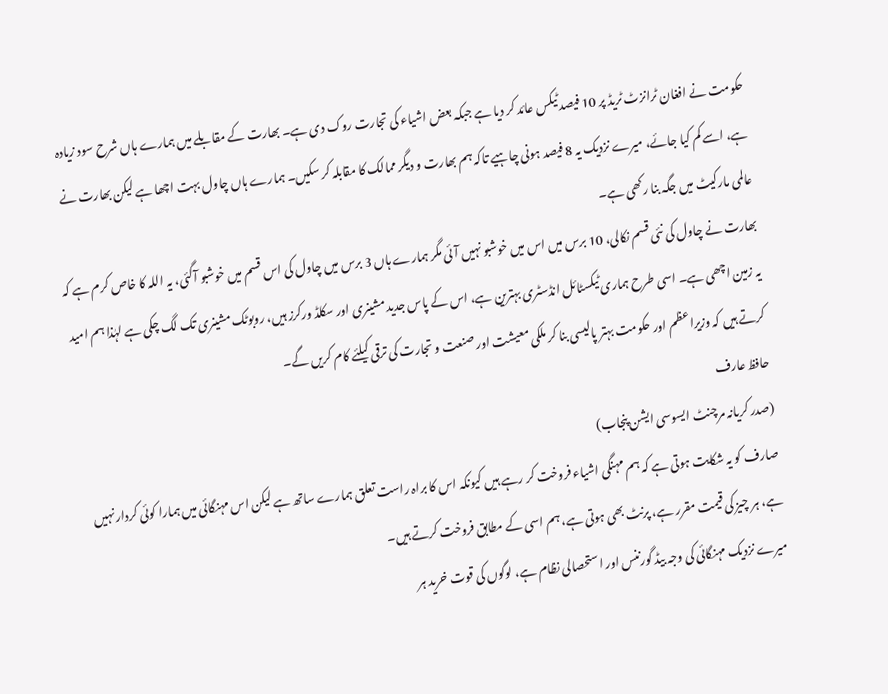حکومت نے افغان ٹرانزٹ ٹریڈ پر 10 فیصد ٹیکس عائد کر دیا ہے جبکہ بعض اشیاء کی تجارت روک دی ہے۔ بھارت کے مقابلے میں ہمارے ہاں شرح سود زیادہ ہے، اسے کم کیا جائے، میرے نزدیک یہ 8 فیصد ہونی چاہیے تاکہ ہم بھارت و دیگر ممالک کا مقابلہ کر سکیں۔ ہمارے ہاں چاول بہت اچھا ہے لیکن بھارت نے عالمی مارکیٹ میں جگہ بنا رکھی ہے۔
بھارت نے چاول کی نئی قسم نکالی، 10 برس میں اس میں خوشبو نہیں آئی مگر ہمارے ہاں 3 برس میں چاول کی اس قسم میں خوشبو آگئی، یہ اللہ کا خاص کرم ہے کہ یہ زمین اچھی ہے۔ اسی طرح ہماری ٹیکسٹائل انڈسٹری بہترین ہے، اس کے پاس جدید مشینری اور سکلڈ ورکرز ہیں، روبوٹک مشینری تک لگ چکی ہے لہٰذا ہم امید کرتے ہیں کہ وزیراعظم اور حکومت بہتر پالیسی بنا کر ملکی معیشت اور صنعت و تجارت کی ترقی کیلئے کام کریں گے۔
حافظ عارف
(صدر کریانہ مرچنٹ ایسوسی ایشن پنجاب)
صارف کو یہ شکایت ہوتی ہے کہ ہم مہنگی اشیاء فروخت کر رہے ہیں کیونکہ اس کا براہ راست تعلق ہمارے ساتھ ہے لیکن اس مہنگائی میں ہمارا کوئی کردار نہیں ہے، ہر چیز کی قیمت مقرر ہے، پرنٹ بھی ہوتی ہے، ہم اسی کے مطابق فروخت کرتے ہیں۔
میرے نزدیک مہنگائی کی وجہ بیڈ گورننس اور استحصالی نظام ہے، لوگوں کی قوت خرید ہر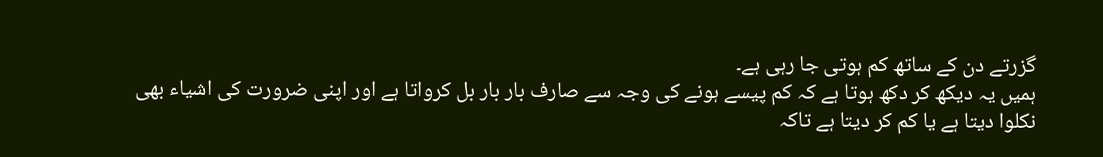گزرتے دن کے ساتھ کم ہوتی جا رہی ہے۔
ہمیں یہ دیکھ کر دکھ ہوتا ہے کہ کم پیسے ہونے کی وجہ سے صارف بار بار بل کرواتا ہے اور اپنی ضرورت کی اشیاء بھی نکلوا دیتا ہے یا کم کر دیتا ہے تاکہ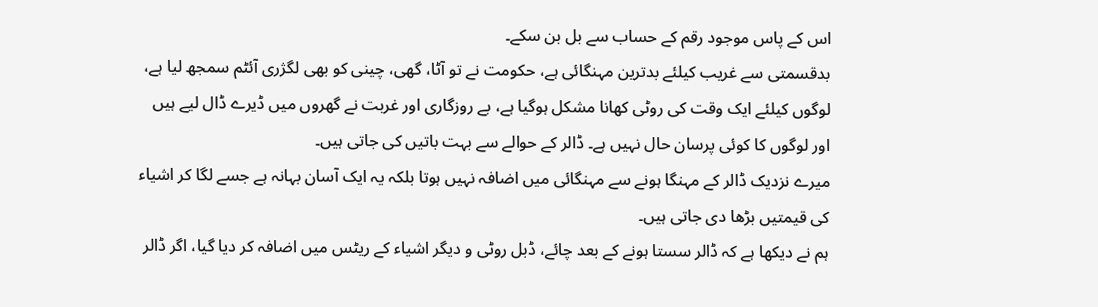اس کے پاس موجود رقم کے حساب سے بل بن سکے۔
بدقسمتی سے غریب کیلئے بدترین مہنگائی ہے، حکومت نے تو آٹا، گھی، چینی کو بھی لگژری آئٹم سمجھ لیا ہے، لوگوں کیلئے ایک وقت کی روٹی کھانا مشکل ہوگیا ہے، بے روزگاری اور غربت نے گھروں میں ڈیرے ڈال لیے ہیں اور لوگوں کا کوئی پرسان حال نہیں ہے۔ ڈالر کے حوالے سے بہت باتیں کی جاتی ہیں۔
میرے نزدیک ڈالر کے مہنگا ہونے سے مہنگائی میں اضافہ نہیں ہوتا بلکہ یہ ایک آسان بہانہ ہے جسے لگا کر اشیاء کی قیمتیں بڑھا دی جاتی ہیں۔
ہم نے دیکھا ہے کہ ڈالر سستا ہونے کے بعد چائے، ڈبل روٹی و دیگر اشیاء کے ریٹس میں اضافہ کر دیا گیا، اگر ڈالر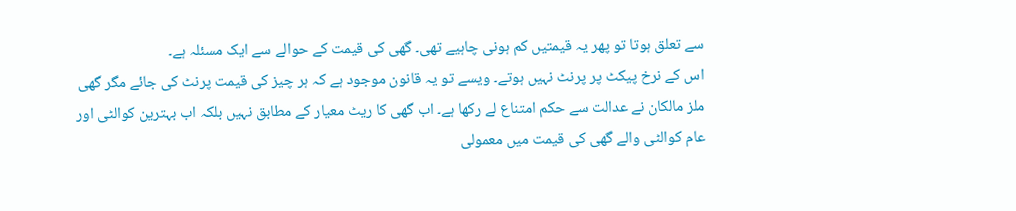سے تعلق ہوتا تو پھر یہ قیمتیں کم ہونی چاہیے تھی۔ گھی کی قیمت کے حوالے سے ایک مسئلہ ہے۔
اس کے نرخ پیکٹ پر پرنٹ نہیں ہوتے۔ ویسے تو یہ قانون موجود ہے کہ ہر چیز کی قیمت پرنٹ کی جائے مگر گھی ملز مالکان نے عدالت سے حکم امتناع لے رکھا ہے۔ اب گھی کا ریٹ معیار کے مطابق نہیں بلکہ اب بہترین کوالٹی اور عام کوالٹی والے گھی کی قیمت میں معمولی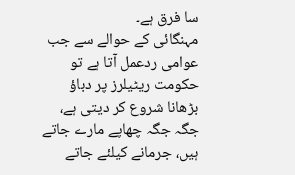سا فرق ہے۔
مہنگائی کے حوالے سے جب عوامی ردعمل آتا ہے تو حکومت ریٹیلرز پر دباؤ بڑھانا شروع کر دیتی ہے، جگہ جگہ چھاپے مارے جاتے ہیں، جرمانے کیلئے جاتے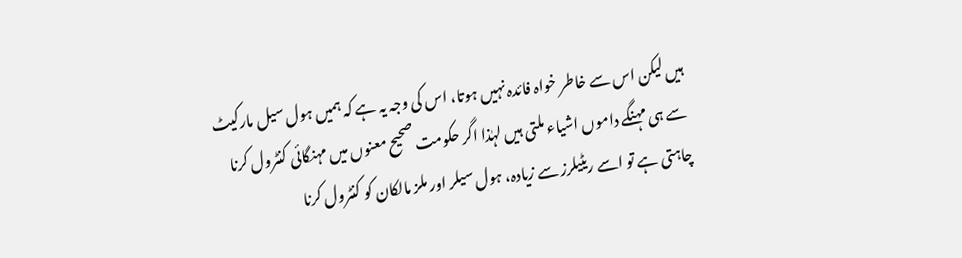ہیں لیکن اس سے خاطر خواہ فائدہ نہیں ہوتا، اس کی وجہ یہ ہے کہ ہمیں ہول سیل مارکیٹ سے ہی مہنگے داموں اشیاء ملتی ہیں لہٰذا اگر حکومت صحیح معنوں میں مہنگائی کنٹرول کرنا چاہتی ہے تو اسے ریٹیلرز سے زیادہ، ہول سیلر اور ملز مالکان کو کنٹرول کرنا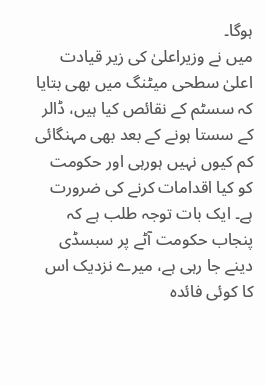ہوگا۔
میں نے وزیراعلیٰ کی زیر قیادت اعلیٰ سطحی میٹنگ میں بھی بتایا کہ سسٹم کے نقائص کیا ہیں، ڈالر کے سستا ہونے کے بعد بھی مہنگائی کم کیوں نہیں ہورہی اور حکومت کو کیا اقدامات کرنے کی ضرورت ہے۔ ایک بات توجہ طلب ہے کہ پنجاب حکومت آٹے پر سبسڈی دینے جا رہی ہے، میرے نزدیک اس کا کوئی فائدہ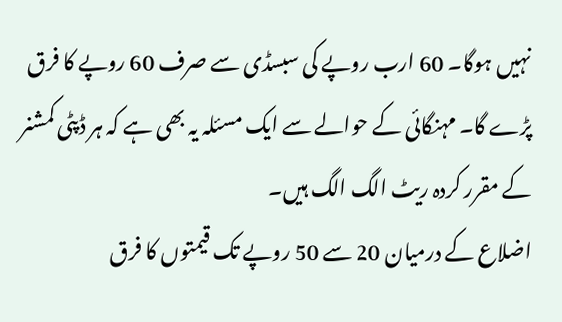نہیں ہوگا۔ 60 ارب روپے کی سبسڈی سے صرف 60 روپے کا فرق پڑے گا۔ مہنگائی کے حوالے سے ایک مسئلہ یہ بھی ہے کہ ہر ڈپٹی کمشنر کے مقرر کردہ ریٹ الگ الگ ہیں۔
اضلاع کے درمیان 20 سے 50 روپے تک قیمتوں کا فرق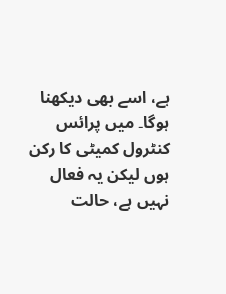ہے، اسے بھی دیکھنا ہوگا۔ میں پرائس کنٹرول کمیٹی کا رکن ہوں لیکن یہ فعال نہیں ہے، حالت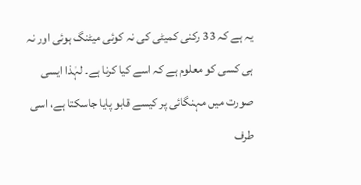یہ ہے کہ 33 رکنی کمیٹی کی نہ کوئی میٹنگ ہوئی اور نہ ہی کسی کو معلوم ہے کہ اسے کیا کرنا ہے۔ لہٰذا ایسی صورت میں مہنگائی پر کیسے قابو پایا جاسکتا ہے، اسی طرف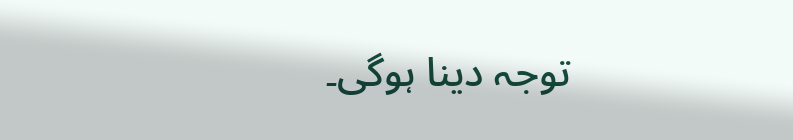توجہ دینا ہوگی۔